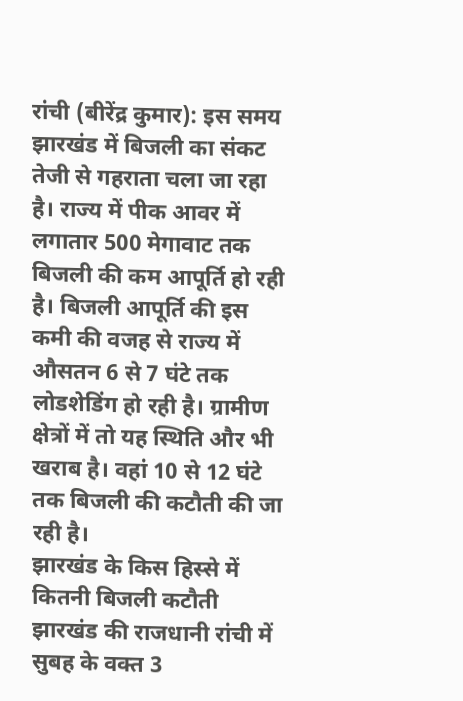रांची (बीरेंद्र कुमार): इस समय झारखंड में बिजली का संकट तेजी से गहराता चला जा रहा है। राज्य में पीक आवर में लगातार 500 मेगावाट तक बिजली की कम आपूर्ति हो रही है। बिजली आपूर्ति की इस कमी की वजह से राज्य में औसतन 6 से 7 घंटे तक लोडशेडिंग हो रही है। ग्रामीण क्षेत्रों में तो यह स्थिति और भी खराब है। वहां 10 से 12 घंटे तक बिजली की कटौती की जा रही है।
झारखंड के किस हिस्से में कितनी बिजली कटौती
झारखंड की राजधानी रांची में सुबह के वक्त 3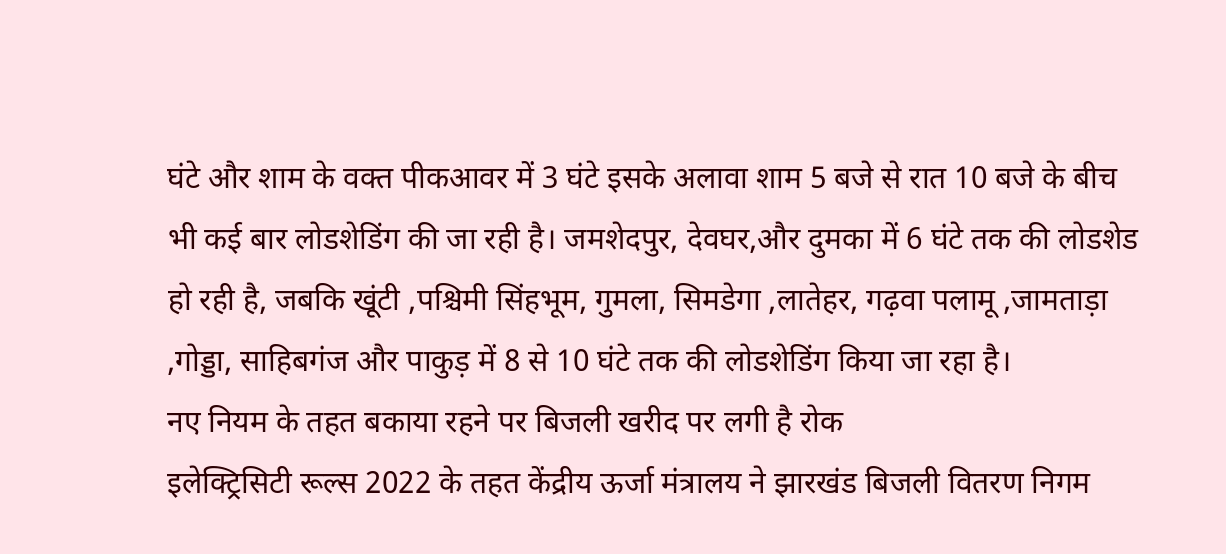घंटे और शाम के वक्त पीकआवर में 3 घंटे इसके अलावा शाम 5 बजे से रात 10 बजे के बीच भी कई बार लोडशेडिंग की जा रही है। जमशेदपुर, देवघर,और दुमका में 6 घंटे तक की लोडशेड हो रही है, जबकि खूंटी ,पश्चिमी सिंहभूम, गुमला, सिमडेगा ,लातेहर, गढ़वा पलामू ,जामताड़ा ,गोड्डा, साहिबगंज और पाकुड़ में 8 से 10 घंटे तक की लोडशेडिंग किया जा रहा है।
नए नियम के तहत बकाया रहने पर बिजली खरीद पर लगी है रोक
इलेक्ट्रिसिटी रूल्स 2022 के तहत केंद्रीय ऊर्जा मंत्रालय ने झारखंड बिजली वितरण निगम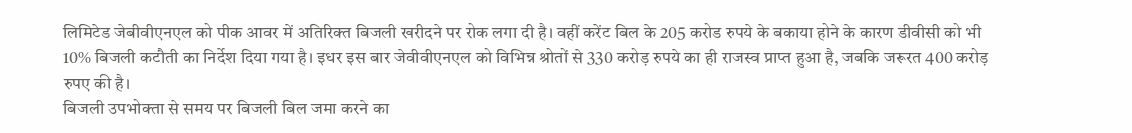लिमिटेड जेबीवीएनएल को पीक आवर में अतिरिक्त बिजली खरीदने पर रोक लगा दी है। वहीं करेंट बिल के 205 करोड रुपये के बकाया होने के कारण डीवीसी को भी 10% बिजली कटौती का निर्देश दिया गया है। इधर इस बार जेवीवीएनएल को विभिन्न श्रोतों से 330 करोड़ रुपये का ही राजस्व प्राप्त हुआ है, जबकि जरूरत 400 करोड़ रुपए की है।
बिजली उपभोक्ता से समय पर बिजली बिल जमा करने का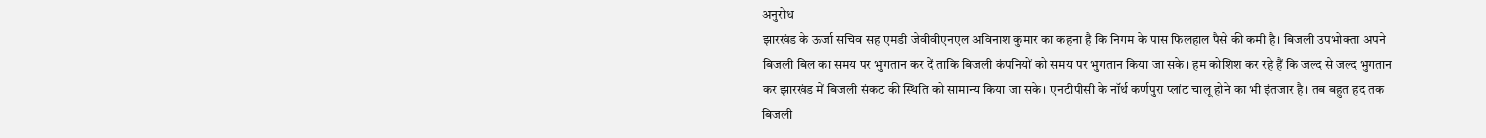अनुरोध
झारखंड के ऊर्जा सचिव सह एमडी जेवीवीएनएल अविनाश कुमार का कहना है कि निगम के पास फिलहाल पैसे की कमी है। बिजली उपभोक्ता अपने बिजली बिल का समय पर भुगतान कर दें ताकि बिजली कंपनियों को समय पर भुगतान किया जा सके। हम कोशिश कर रहे हैं कि जल्द से जल्द भुगतान कर झारखंड में बिजली संकट की स्थिति को सामान्य किया जा सके। एनटीपीसी के नॉर्थ कर्णपुरा प्लांट चालू होने का भी इंतजार है। तब बहुत हद तक बिजली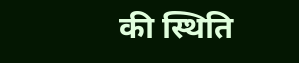की स्थिति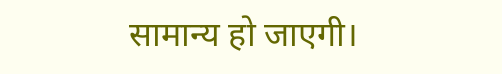सामान्य हो जाएगी।